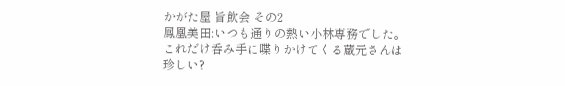かがた屋 旨飲会 その2
鳳凰美田:いつも通りの熱い小林専務でした。これだけ呑み手に喋りかけてくる蔵元さんは珍しい?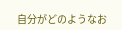自分がどのようなお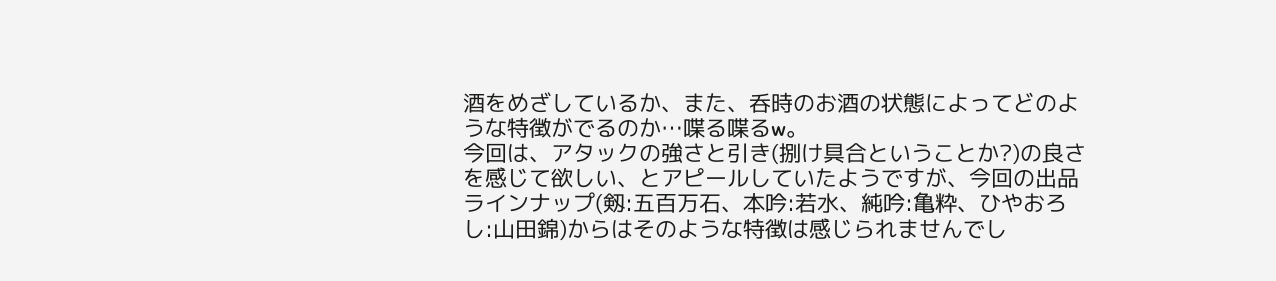酒をめざしているか、また、呑時のお酒の状態によってどのような特徴がでるのか…喋る喋るw。
今回は、アタックの強さと引き(捌け具合ということか?)の良さを感じて欲しい、とアピールしていたようですが、今回の出品ラインナップ(剱:五百万石、本吟:若水、純吟:亀粋、ひやおろし:山田錦)からはそのような特徴は感じられませんでし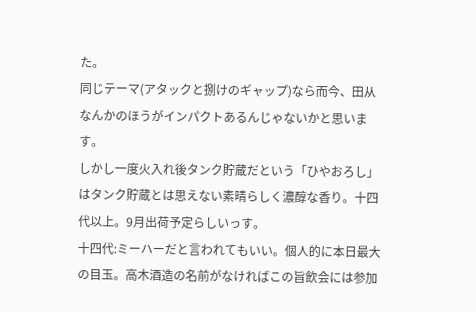た。
同じテーマ(アタックと捌けのギャップ)なら而今、田从なんかのほうがインパクトあるんじゃないかと思います。
しかし一度火入れ後タンク貯蔵だという「ひやおろし」はタンク貯蔵とは思えない素晴らしく濃醇な香り。十四代以上。9月出荷予定らしいっす。
十四代:ミーハーだと言われてもいい。個人的に本日最大の目玉。高木酒造の名前がなければこの旨飲会には参加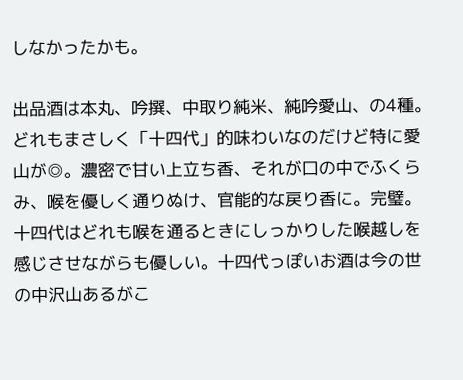しなかったかも。

出品酒は本丸、吟撰、中取り純米、純吟愛山、の4種。どれもまさしく「十四代」的味わいなのだけど特に愛山が◎。濃密で甘い上立ち香、それが口の中でふくらみ、喉を優しく通りぬけ、官能的な戻り香に。完璧。
十四代はどれも喉を通るときにしっかりした喉越しを感じさせながらも優しい。十四代っぽいお酒は今の世の中沢山あるがこ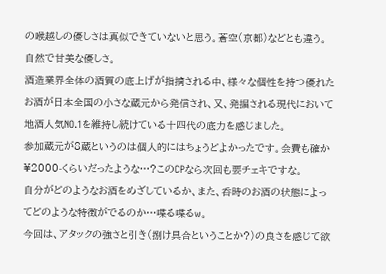の喉越しの優しさは真似できていないと思う。蒼空(京都)などとも違う。自然で甘美な優しさ。
酒造業界全体の酒質の底上げが指摘される中、様々な個性を持つ優れたお酒が日本全国の小さな蔵元から発信され、又、発掘される現代において地酒人気NO.1を維持し続けている十四代の底力を感じました。
参加蔵元が8蔵というのは個人的にはちょうどよかったです。会費も確か¥2000-くらいだったような…?このCPなら次回も要チェキですな。
自分がどのようなお酒をめざしているか、また、呑時のお酒の状態によってどのような特徴がでるのか…喋る喋るw。
今回は、アタックの強さと引き(捌け具合ということか?)の良さを感じて欲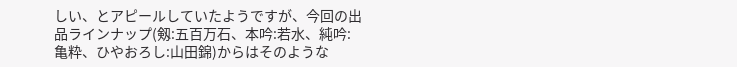しい、とアピールしていたようですが、今回の出品ラインナップ(剱:五百万石、本吟:若水、純吟:亀粋、ひやおろし:山田錦)からはそのような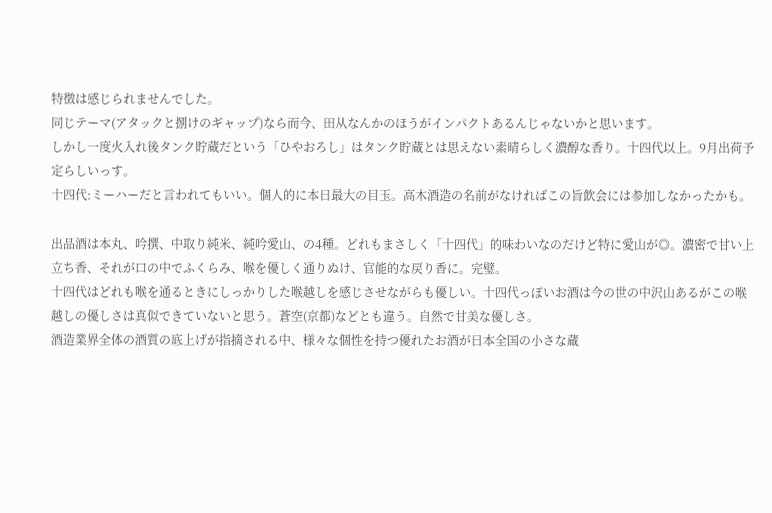特徴は感じられませんでした。
同じテーマ(アタックと捌けのギャップ)なら而今、田从なんかのほうがインパクトあるんじゃないかと思います。
しかし一度火入れ後タンク貯蔵だという「ひやおろし」はタンク貯蔵とは思えない素晴らしく濃醇な香り。十四代以上。9月出荷予定らしいっす。
十四代:ミーハーだと言われてもいい。個人的に本日最大の目玉。高木酒造の名前がなければこの旨飲会には参加しなかったかも。

出品酒は本丸、吟撰、中取り純米、純吟愛山、の4種。どれもまさしく「十四代」的味わいなのだけど特に愛山が◎。濃密で甘い上立ち香、それが口の中でふくらみ、喉を優しく通りぬけ、官能的な戻り香に。完璧。
十四代はどれも喉を通るときにしっかりした喉越しを感じさせながらも優しい。十四代っぽいお酒は今の世の中沢山あるがこの喉越しの優しさは真似できていないと思う。蒼空(京都)などとも違う。自然で甘美な優しさ。
酒造業界全体の酒質の底上げが指摘される中、様々な個性を持つ優れたお酒が日本全国の小さな蔵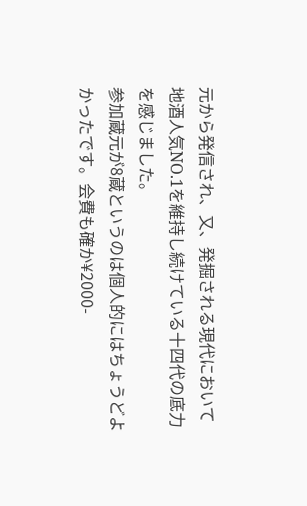元から発信され、又、発掘される現代において地酒人気NO.1を維持し続けている十四代の底力を感じました。
参加蔵元が8蔵というのは個人的にはちょうどよかったです。会費も確か¥2000-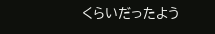くらいだったよう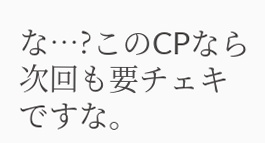な…?このCPなら次回も要チェキですな。